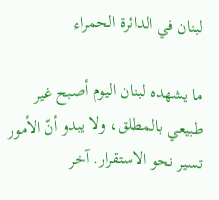لبنان في الدائرة الحمراء

ما يشهده لبنان اليوم أصبح غير طبيعي بالمطلق، ولا يبدو أنّ الأمور تسير نحو الاستقرار. آخر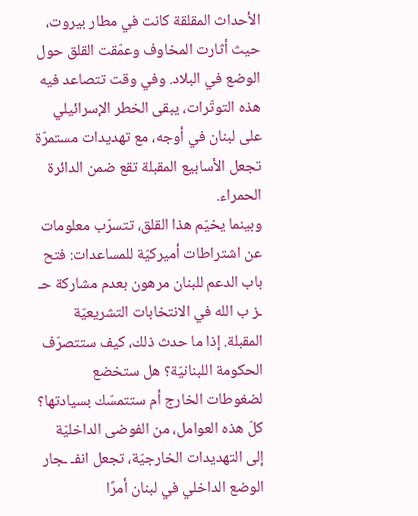الأحداث المقلقة كانت في مطار بيروت، حيث أثارت المخاوف وعمّقت القلق حول الوضع في البلاد. وفي وقت تتصاعد فيه هذه التوتّرات، يبقى الخطر الإسرائيلي على لبنان في أوجه، مع تهديدات مستمرّة تجعل الأسابيع المقبلة تقع ضمن الدائرة الحمراء.
وبينما يخيّم هذا القلق، تتسرّب معلومات عن اشتراطات أميركيّة للمساعدات: فتح باب الدعم للبنان مرهون بعدم مشاركة حـ ـز ب الله في الانتخابات التشريعيّة المقبلة. إذا ما حدث ذلك، كيف ستتصرّف الحكومة اللبنانيّة؟ هل ستخضع لضغوطات الخارج أم ستتمسّك بسيادتها؟
كلّ هذه العوامل، من الفوضى الداخليّة إلى التهديدات الخارجيّة، تجعل انفـ ـجار الوضع الداخلي في لبنان أمرًا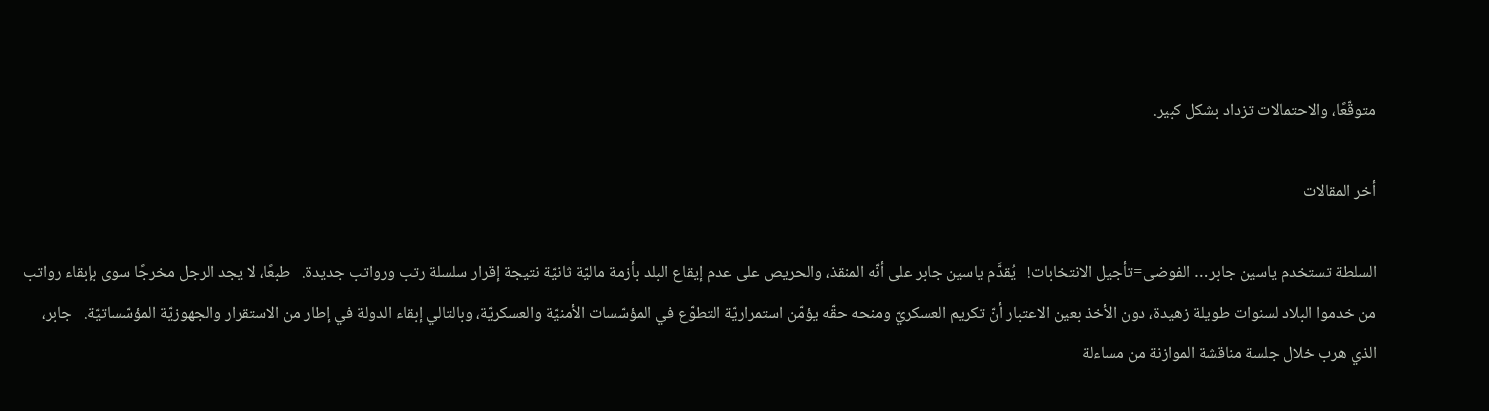متوقّعًا، والاحتمالات تزداد بشكل كبير.

أخر المقالات

السلطة تستخدم ياسين جابر… الفوضى=تأجيل الانتخابات!   يُقدَّم ياسين جابر على أنّه المنقذ، والحريص على عدم إيقاع البلد بأزمة ماليّة ثانيّة نتيجة إقرار سلسلة رتب ورواتب جديدة.   طبعًا، لا يجد الرجل مخرجًا سوى بإبقاء رواتب من خدموا البلاد لسنوات طويلة زهيدة، دون الأخذ بعين الاعتبار أنّ تكريم العسكريّ ومنحه حقّه يؤمّن استمراريّة التطوّع في المؤسّسات الأمنيّة والعسكريّة، وبالتالي إبقاء الدولة في إطار من الاستقرار والجهوزيّة المؤسّساتيّة.   جابر، الذي هرب خلال جلسة مناقشة الموازنة من مساءلة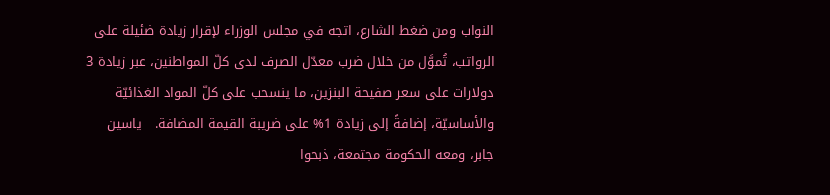النواب ومن ضغط الشارع، اتجه في مجلس الوزراء لإقرار زيادة ضئيلة على الرواتب، تُموَّل من خلال ضرب معدّل الصرف لدى كلّ المواطنين، عبر زيادة 3 دولارات على سعر صفيحة البنزين، ما ينسحب على كلّ المواد الغذائيّة والأساسيّة، إضافةً إلى زيادة 1% على ضريبة القيمة المضافة.   ياسين جابر، ومعه الحكومة مجتمعة، ذبحوا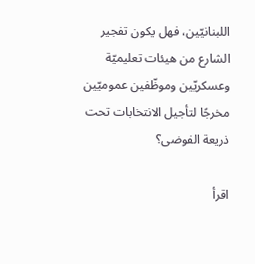اللبنانيّين، فهل يكون تفجير الشارع من هيئات تعليميّة وعسكريّين وموظّفين عموميّين مخرجًا لتأجيل الانتخابات تحت ذريعة الفوضى؟

اقرأ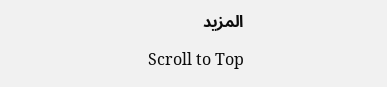المزيد

Scroll to Top